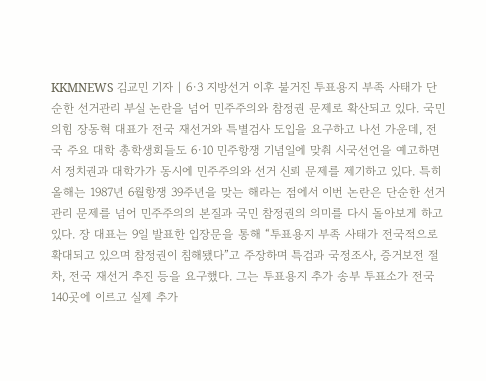KKMNEWS 김교민 기자 | 6·3 지방선거 이후 불거진 투표용지 부족 사태가 단순한 선거관리 부실 논란을 넘어 민주주의와 참정권 문제로 확산되고 있다. 국민의힘 장동혁 대표가 전국 재선거와 특별검사 도입을 요구하고 나선 가운데, 전국 주요 대학 총학생회들도 6·10 민주항쟁 기념일에 맞춰 시국선언을 예고하면서 정치권과 대학가가 동시에 민주주의와 선거 신뢰 문제를 제기하고 있다. 특히 올해는 1987년 6월항쟁 39주년을 맞는 해라는 점에서 이번 논란은 단순한 선거관리 문제를 넘어 민주주의의 본질과 국민 참정권의 의미를 다시 돌아보게 하고 있다. 장 대표는 9일 발표한 입장문을 통해 “투표용지 부족 사태가 전국적으로 확대되고 있으며 참정권이 침해됐다”고 주장하며 특검과 국정조사, 증거보전 절차, 전국 재선거 추진 등을 요구했다. 그는 투표용지 추가 송부 투표소가 전국 140곳에 이르고 실제 추가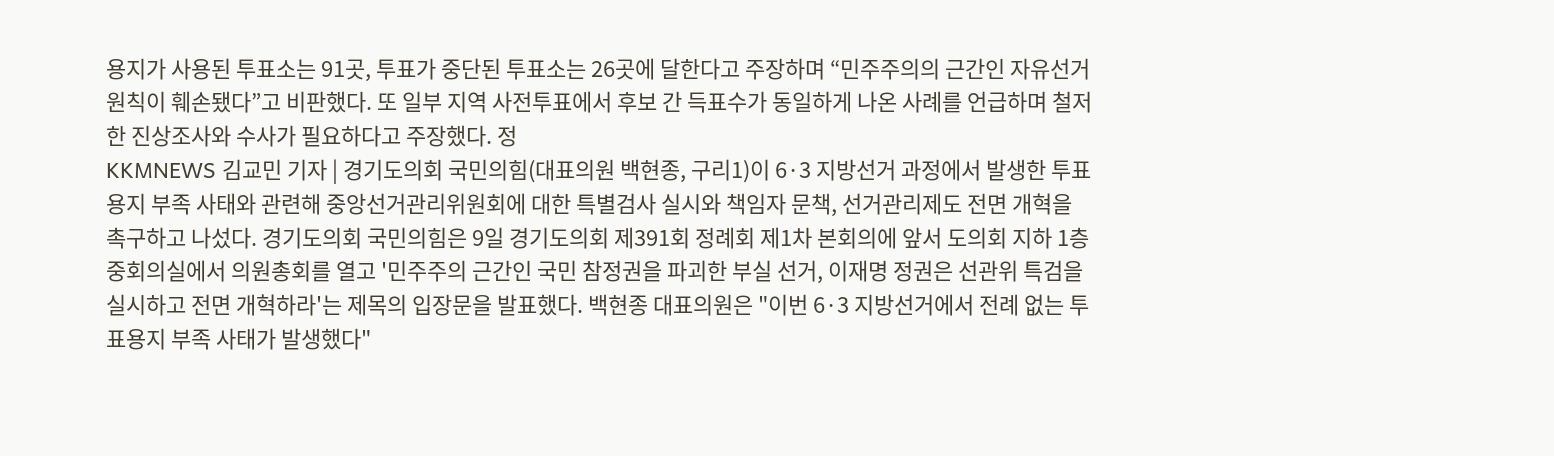용지가 사용된 투표소는 91곳, 투표가 중단된 투표소는 26곳에 달한다고 주장하며 “민주주의의 근간인 자유선거 원칙이 훼손됐다”고 비판했다. 또 일부 지역 사전투표에서 후보 간 득표수가 동일하게 나온 사례를 언급하며 철저한 진상조사와 수사가 필요하다고 주장했다. 정
KKMNEWS 김교민 기자 | 경기도의회 국민의힘(대표의원 백현종, 구리1)이 6·3 지방선거 과정에서 발생한 투표용지 부족 사태와 관련해 중앙선거관리위원회에 대한 특별검사 실시와 책임자 문책, 선거관리제도 전면 개혁을 촉구하고 나섰다. 경기도의회 국민의힘은 9일 경기도의회 제391회 정례회 제1차 본회의에 앞서 도의회 지하 1층 중회의실에서 의원총회를 열고 '민주주의 근간인 국민 참정권을 파괴한 부실 선거, 이재명 정권은 선관위 특검을 실시하고 전면 개혁하라'는 제목의 입장문을 발표했다. 백현종 대표의원은 "이번 6·3 지방선거에서 전례 없는 투표용지 부족 사태가 발생했다"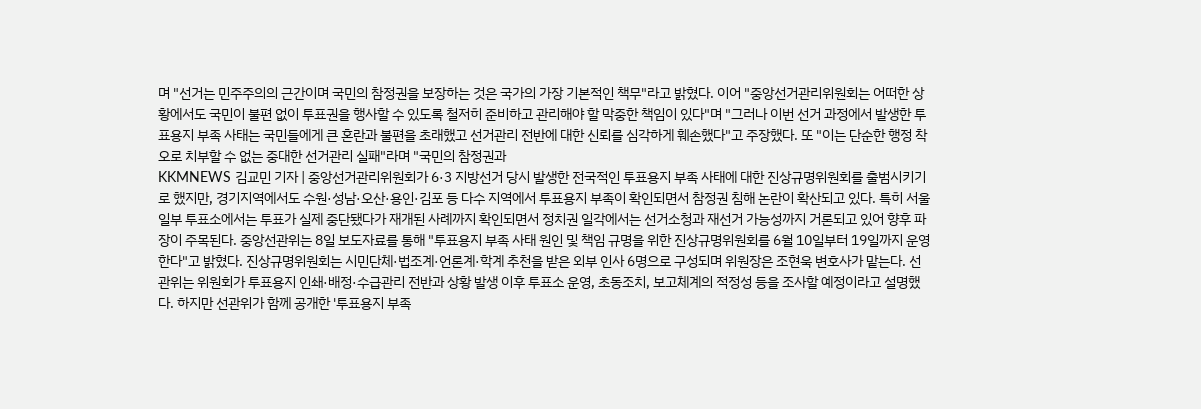며 "선거는 민주주의의 근간이며 국민의 참정권을 보장하는 것은 국가의 가장 기본적인 책무"라고 밝혔다. 이어 "중앙선거관리위원회는 어떠한 상황에서도 국민이 불편 없이 투표권을 행사할 수 있도록 철저히 준비하고 관리해야 할 막중한 책임이 있다"며 "그러나 이번 선거 과정에서 발생한 투표용지 부족 사태는 국민들에게 큰 혼란과 불편을 초래했고 선거관리 전반에 대한 신뢰를 심각하게 훼손했다"고 주장했다. 또 "이는 단순한 행정 착오로 치부할 수 없는 중대한 선거관리 실패"라며 "국민의 참정권과
KKMNEWS 김교민 기자 | 중앙선거관리위원회가 6·3 지방선거 당시 발생한 전국적인 투표용지 부족 사태에 대한 진상규명위원회를 출범시키기로 했지만, 경기지역에서도 수원·성남·오산·용인·김포 등 다수 지역에서 투표용지 부족이 확인되면서 참정권 침해 논란이 확산되고 있다. 특히 서울 일부 투표소에서는 투표가 실제 중단됐다가 재개된 사례까지 확인되면서 정치권 일각에서는 선거소청과 재선거 가능성까지 거론되고 있어 향후 파장이 주목된다. 중앙선관위는 8일 보도자료를 통해 "투표용지 부족 사태 원인 및 책임 규명을 위한 진상규명위원회를 6월 10일부터 19일까지 운영한다"고 밝혔다. 진상규명위원회는 시민단체·법조계·언론계·학계 추천을 받은 외부 인사 6명으로 구성되며 위원장은 조현욱 변호사가 맡는다. 선관위는 위원회가 투표용지 인쇄·배정·수급관리 전반과 상황 발생 이후 투표소 운영, 초동조치, 보고체계의 적정성 등을 조사할 예정이라고 설명했다. 하지만 선관위가 함께 공개한 '투표용지 부족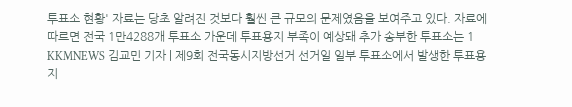투표소 현황' 자료는 당초 알려진 것보다 훨씬 큰 규모의 문제였음을 보여주고 있다. 자료에 따르면 전국 1만4288개 투표소 가운데 투표용지 부족이 예상돼 추가 송부한 투표소는 1
KKMNEWS 김교민 기자 | 제9회 전국동시지방선거 선거일 일부 투표소에서 발생한 투표용지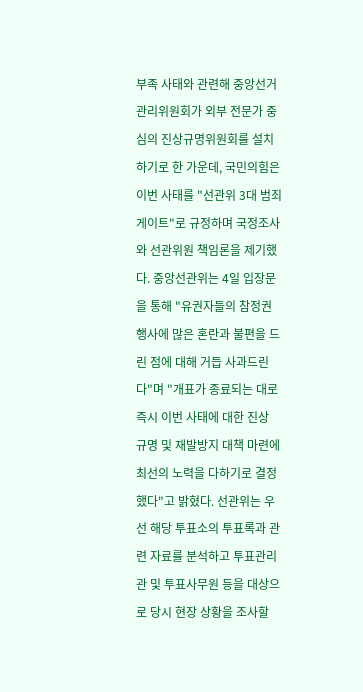부족 사태와 관련해 중앙선거관리위원회가 외부 전문가 중심의 진상규명위원회를 설치하기로 한 가운데, 국민의힘은 이번 사태를 "선관위 3대 범죄 게이트"로 규정하며 국정조사와 선관위원 책임론을 제기했다. 중앙선관위는 4일 입장문을 통해 "유권자들의 참정권 행사에 많은 혼란과 불편을 드린 점에 대해 거듭 사과드린다"며 "개표가 종료되는 대로 즉시 이번 사태에 대한 진상 규명 및 재발방지 대책 마련에 최선의 노력을 다하기로 결정했다"고 밝혔다. 선관위는 우선 해당 투표소의 투표록과 관련 자료를 분석하고 투표관리관 및 투표사무원 등을 대상으로 당시 현장 상황을 조사할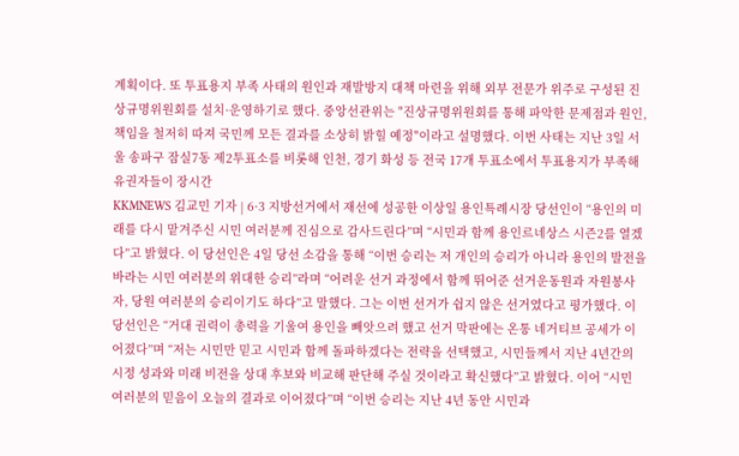계획이다. 또 투표용지 부족 사태의 원인과 재발방지 대책 마련을 위해 외부 전문가 위주로 구성된 진상규명위원회를 설치·운영하기로 했다. 중앙선관위는 "진상규명위원회를 통해 파악한 문제점과 원인, 책임을 철저히 따져 국민께 모든 결과를 소상히 밝힐 예정"이라고 설명했다. 이번 사태는 지난 3일 서울 송파구 잠실7동 제2투표소를 비롯해 인천, 경기 화성 등 전국 17개 투표소에서 투표용지가 부족해 유권자들이 장시간
KKMNEWS 김교민 기자 | 6·3 지방선거에서 재선에 성공한 이상일 용인특례시장 당선인이 “용인의 미래를 다시 맡겨주신 시민 여러분께 진심으로 감사드린다”며 “시민과 함께 용인르네상스 시즌2를 열겠다”고 밝혔다. 이 당선인은 4일 당선 소감을 통해 “이번 승리는 저 개인의 승리가 아니라 용인의 발전을 바라는 시민 여러분의 위대한 승리”라며 “어려운 선거 과정에서 함께 뛰어준 선거운동원과 자원봉사자, 당원 여러분의 승리이기도 하다”고 말했다. 그는 이번 선거가 쉽지 않은 선거였다고 평가했다. 이 당선인은 “거대 권력이 총력을 기울여 용인을 빼앗으려 했고 선거 막판에는 온통 네거티브 공세가 이어졌다”며 “저는 시민만 믿고 시민과 함께 돌파하겠다는 전략을 선택했고, 시민들께서 지난 4년간의 시정 성과와 미래 비전을 상대 후보와 비교해 판단해 주실 것이라고 확신했다”고 밝혔다. 이어 “시민 여러분의 믿음이 오늘의 결과로 이어졌다”며 “이번 승리는 지난 4년 동안 시민과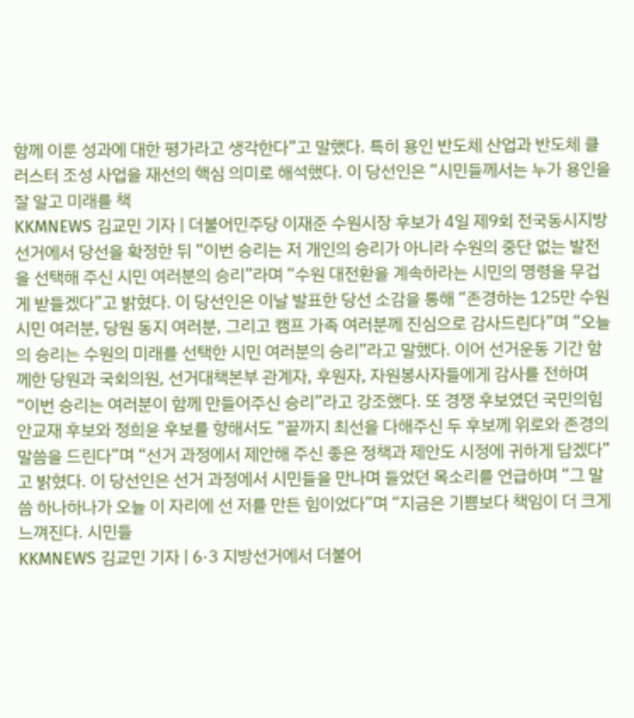함께 이룬 성과에 대한 평가라고 생각한다”고 말했다. 특히 용인 반도체 산업과 반도체 클러스터 조성 사업을 재선의 핵심 의미로 해석했다. 이 당선인은 “시민들께서는 누가 용인을 잘 알고 미래를 책
KKMNEWS 김교민 기자 | 더불어민주당 이재준 수원시장 후보가 4일 제9회 전국동시지방선거에서 당선을 확정한 뒤 “이번 승리는 저 개인의 승리가 아니라 수원의 중단 없는 발전을 선택해 주신 시민 여러분의 승리”라며 “수원 대전환을 계속하라는 시민의 명령을 무겁게 받들겠다”고 밝혔다. 이 당선인은 이날 발표한 당선 소감을 통해 “존경하는 125만 수원시민 여러분, 당원 동지 여러분, 그리고 캠프 가족 여러분께 진심으로 감사드린다”며 “오늘의 승리는 수원의 미래를 선택한 시민 여러분의 승리”라고 말했다. 이어 선거운동 기간 함께한 당원과 국회의원, 선거대책본부 관계자, 후원자, 자원봉사자들에게 감사를 전하며 “이번 승리는 여러분이 함께 만들어주신 승리”라고 강조했다. 또 경쟁 후보였던 국민의힘 안교재 후보와 정희윤 후보를 향해서도 “끝까지 최선을 다해주신 두 후보께 위로와 존경의 말씀을 드린다”며 “선거 과정에서 제안해 주신 좋은 정책과 제안도 시정에 귀하게 담겠다”고 밝혔다. 이 당선인은 선거 과정에서 시민들을 만나며 들었던 목소리를 언급하며 “그 말씀 하나하나가 오늘 이 자리에 선 저를 만든 힘이었다”며 “지금은 기쁨보다 책임이 더 크게 느껴진다. 시민들
KKMNEWS 김교민 기자 | 6·3 지방선거에서 더불어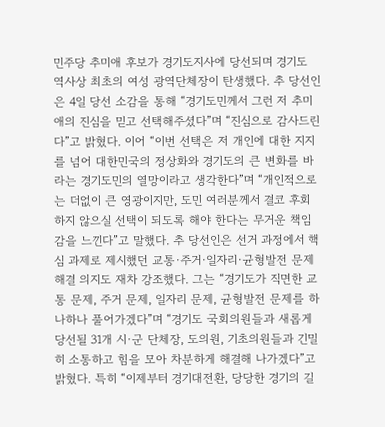민주당 추미애 후보가 경기도지사에 당선되며 경기도 역사상 최초의 여성 광역단체장이 탄생했다. 추 당선인은 4일 당선 소감을 통해 “경기도민께서 그런 저 추미애의 진심을 믿고 선택해주셨다”며 “진심으로 감사드린다”고 밝혔다. 이어 “이번 선택은 저 개인에 대한 지지를 넘어 대한민국의 정상화와 경기도의 큰 변화를 바라는 경기도민의 열망이라고 생각한다”며 “개인적으로는 더없이 큰 영광이지만, 도민 여러분께서 결코 후회하지 않으실 선택이 되도록 해야 한다는 무거운 책임감을 느낀다”고 말했다. 추 당선인은 선거 과정에서 핵심 과제로 제시했던 교통·주거·일자리·균형발전 문제 해결 의지도 재차 강조했다. 그는 “경기도가 직면한 교통 문제, 주거 문제, 일자리 문제, 균형발전 문제를 하나하나 풀어가겠다”며 “경기도 국회의원들과 새롭게 당선될 31개 시·군 단체장, 도의원, 기초의원들과 긴밀히 소통하고 힘을 모아 차분하게 해결해 나가겠다”고 밝혔다. 특히 “이제부터 경기대전환, 당당한 경기의 길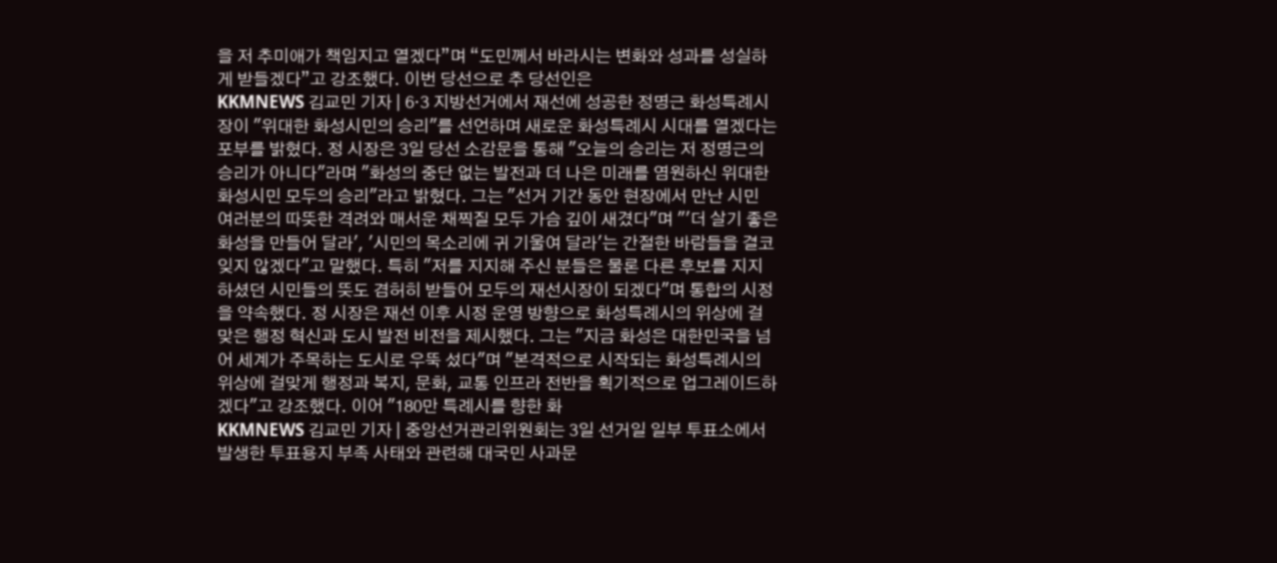을 저 추미애가 책임지고 열겠다”며 “도민께서 바라시는 변화와 성과를 성실하게 받들겠다”고 강조했다. 이번 당선으로 추 당선인은
KKMNEWS 김교민 기자 | 6·3 지방선거에서 재선에 성공한 정명근 화성특례시장이 "위대한 화성시민의 승리"를 선언하며 새로운 화성특례시 시대를 열겠다는 포부를 밝혔다. 정 시장은 3일 당선 소감문을 통해 "오늘의 승리는 저 정명근의 승리가 아니다"라며 "화성의 중단 없는 발전과 더 나은 미래를 염원하신 위대한 화성시민 모두의 승리"라고 밝혔다. 그는 "선거 기간 동안 현장에서 만난 시민 여러분의 따뜻한 격려와 매서운 채찍질 모두 가슴 깊이 새겼다"며 "'더 살기 좋은 화성을 만들어 달라', '시민의 목소리에 귀 기울여 달라'는 간절한 바람들을 결코 잊지 않겠다"고 말했다. 특히 "저를 지지해 주신 분들은 물론 다른 후보를 지지하셨던 시민들의 뜻도 겸허히 받들어 모두의 재선시장이 되겠다"며 통합의 시정을 약속했다. 정 시장은 재선 이후 시정 운영 방향으로 화성특례시의 위상에 걸맞은 행정 혁신과 도시 발전 비전을 제시했다. 그는 "지금 화성은 대한민국을 넘어 세계가 주목하는 도시로 우뚝 섰다"며 "본격적으로 시작되는 화성특례시의 위상에 걸맞게 행정과 복지, 문화, 교통 인프라 전반을 획기적으로 업그레이드하겠다"고 강조했다. 이어 "180만 특례시를 향한 화
KKMNEWS 김교민 기자 | 중앙선거관리위원회는 3일 선거일 일부 투표소에서 발생한 투표용지 부족 사태와 관련해 대국민 사과문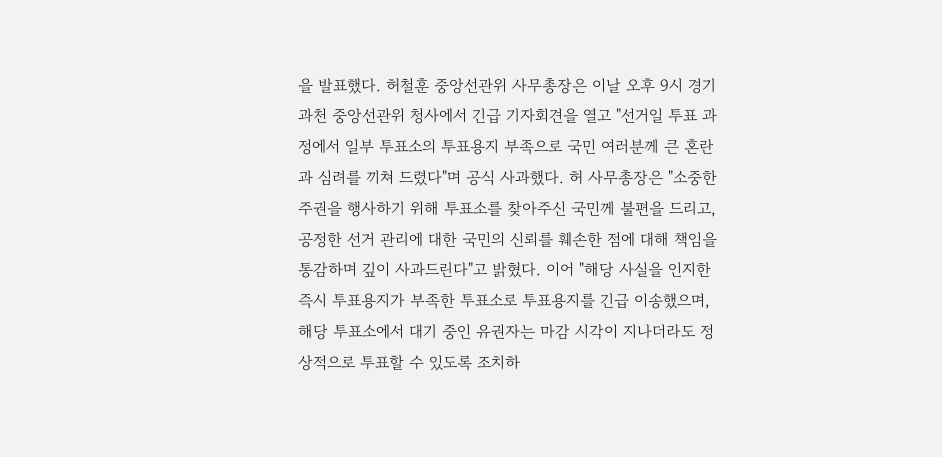을 발표했다. 허철훈 중앙선관위 사무총장은 이날 오후 9시 경기 과천 중앙선관위 청사에서 긴급 기자회견을 열고 "선거일 투표 과정에서 일부 투표소의 투표용지 부족으로 국민 여러분께 큰 혼란과 심려를 끼쳐 드렸다"며 공식 사과했다. 허 사무총장은 "소중한 주권을 행사하기 위해 투표소를 찾아주신 국민께 불편을 드리고, 공정한 선거 관리에 대한 국민의 신뢰를 훼손한 점에 대해 책임을 통감하며 깊이 사과드린다"고 밝혔다. 이어 "해당 사실을 인지한 즉시 투표용지가 부족한 투표소로 투표용지를 긴급 이송했으며, 해당 투표소에서 대기 중인 유권자는 마감 시각이 지나더라도 정상적으로 투표할 수 있도록 조치하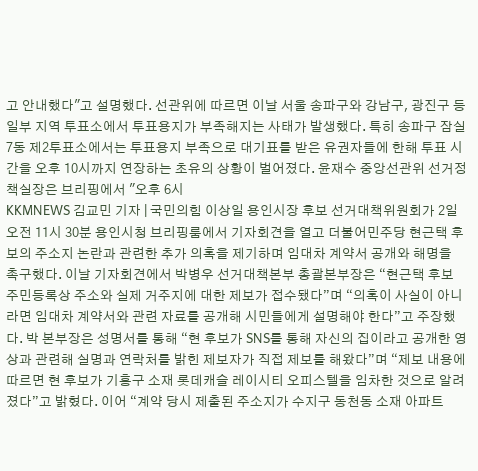고 안내했다"고 설명했다. 선관위에 따르면 이날 서울 송파구와 강남구, 광진구 등 일부 지역 투표소에서 투표용지가 부족해지는 사태가 발생했다. 특히 송파구 잠실7동 제2투표소에서는 투표용지 부족으로 대기표를 받은 유권자들에 한해 투표 시간을 오후 10시까지 연장하는 초유의 상황이 벌어졌다. 윤재수 중앙선관위 선거정책실장은 브리핑에서 "오후 6시
KKMNEWS 김교민 기자 | 국민의힘 이상일 용인시장 후보 선거대책위원회가 2일 오전 11시 30분 용인시청 브리핑룸에서 기자회견을 열고 더불어민주당 현근택 후보의 주소지 논란과 관련한 추가 의혹을 제기하며 임대차 계약서 공개와 해명을 촉구했다. 이날 기자회견에서 박병우 선거대책본부 총괄본부장은 “현근택 후보 주민등록상 주소와 실제 거주지에 대한 제보가 접수됐다”며 “의혹이 사실이 아니라면 임대차 계약서와 관련 자료를 공개해 시민들에게 설명해야 한다”고 주장했다. 박 본부장은 성명서를 통해 “현 후보가 SNS를 통해 자신의 집이라고 공개한 영상과 관련해 실명과 연락처를 밝힌 제보자가 직접 제보를 해왔다”며 “제보 내용에 따르면 현 후보가 기흥구 소재 롯데캐슬 레이시티 오피스텔을 임차한 것으로 알려졌다”고 밝혔다. 이어 “계약 당시 제출된 주소지가 수지구 동천동 소재 아파트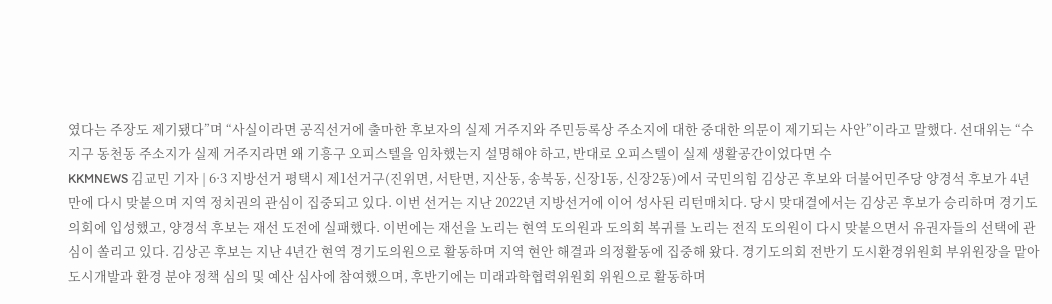였다는 주장도 제기됐다”며 “사실이라면 공직선거에 출마한 후보자의 실제 거주지와 주민등록상 주소지에 대한 중대한 의문이 제기되는 사안”이라고 말했다. 선대위는 “수지구 동천동 주소지가 실제 거주지라면 왜 기흥구 오피스텔을 임차했는지 설명해야 하고, 반대로 오피스텔이 실제 생활공간이었다면 수
KKMNEWS 김교민 기자 | 6·3 지방선거 평택시 제1선거구(진위면, 서탄면, 지산동, 송북동, 신장1동, 신장2동)에서 국민의힘 김상곤 후보와 더불어민주당 양경석 후보가 4년 만에 다시 맞붙으며 지역 정치권의 관심이 집중되고 있다. 이번 선거는 지난 2022년 지방선거에 이어 성사된 리턴매치다. 당시 맞대결에서는 김상곤 후보가 승리하며 경기도의회에 입성했고, 양경석 후보는 재선 도전에 실패했다. 이번에는 재선을 노리는 현역 도의원과 도의회 복귀를 노리는 전직 도의원이 다시 맞붙으면서 유권자들의 선택에 관심이 쏠리고 있다. 김상곤 후보는 지난 4년간 현역 경기도의원으로 활동하며 지역 현안 해결과 의정활동에 집중해 왔다. 경기도의회 전반기 도시환경위원회 부위원장을 맡아 도시개발과 환경 분야 정책 심의 및 예산 심사에 참여했으며, 후반기에는 미래과학협력위원회 위원으로 활동하며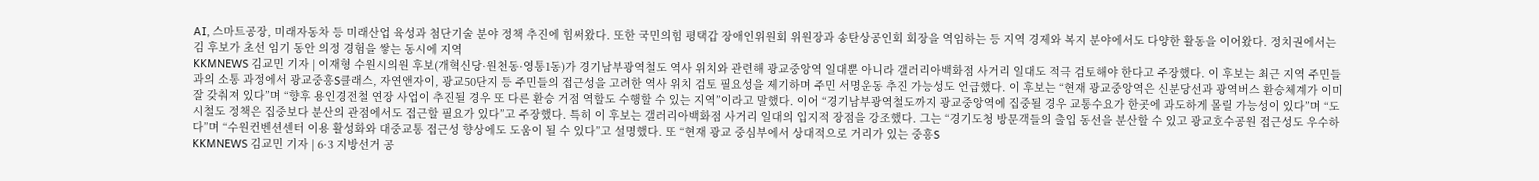AI, 스마트공장, 미래자동차 등 미래산업 육성과 첨단기술 분야 정책 추진에 힘써왔다. 또한 국민의힘 평택갑 장애인위원회 위원장과 송탄상공인회 회장을 역임하는 등 지역 경제와 복지 분야에서도 다양한 활동을 이어왔다. 정치권에서는 김 후보가 초선 임기 동안 의정 경험을 쌓는 동시에 지역
KKMNEWS 김교민 기자 | 이재형 수원시의원 후보(개혁신당·원천동·영통1동)가 경기남부광역철도 역사 위치와 관련해 광교중앙역 일대뿐 아니라 갤러리아백화점 사거리 일대도 적극 검토해야 한다고 주장했다. 이 후보는 최근 지역 주민들과의 소통 과정에서 광교중흥S클래스, 자연앤자이, 광교50단지 등 주민들의 접근성을 고려한 역사 위치 검토 필요성을 제기하며 주민 서명운동 추진 가능성도 언급했다. 이 후보는 “현재 광교중앙역은 신분당선과 광역버스 환승체계가 이미 잘 갖춰져 있다”며 “향후 용인경전철 연장 사업이 추진될 경우 또 다른 환승 거점 역할도 수행할 수 있는 지역”이라고 말했다. 이어 “경기남부광역철도까지 광교중앙역에 집중될 경우 교통수요가 한곳에 과도하게 몰릴 가능성이 있다”며 “도시철도 정책은 집중보다 분산의 관점에서도 접근할 필요가 있다”고 주장했다. 특히 이 후보는 갤러리아백화점 사거리 일대의 입지적 장점을 강조했다. 그는 “경기도청 방문객들의 출입 동선을 분산할 수 있고 광교호수공원 접근성도 우수하다”며 “수원컨벤션센터 이용 활성화와 대중교통 접근성 향상에도 도움이 될 수 있다”고 설명했다. 또 “현재 광교 중심부에서 상대적으로 거리가 있는 중흥S
KKMNEWS 김교민 기자 | 6·3 지방선거 공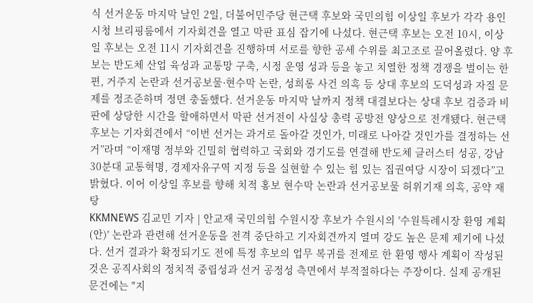식 선거운동 마지막 날인 2일, 더불어민주당 현근택 후보와 국민의힘 이상일 후보가 각각 용인시청 브리핑룸에서 기자회견을 열고 막판 표심 잡기에 나섰다. 현근택 후보는 오전 10시, 이상일 후보는 오전 11시 기자회견을 진행하며 서로를 향한 공세 수위를 최고조로 끌어올렸다. 양 후보는 반도체 산업 육성과 교통망 구축, 시정 운영 성과 등을 놓고 치열한 정책 경쟁을 벌이는 한편, 거주지 논란과 선거공보물·현수막 논란, 성희롱 사건 의혹 등 상대 후보의 도덕성과 자질 문제를 정조준하며 정면 충돌했다. 선거운동 마지막 날까지 정책 대결보다는 상대 후보 검증과 비판에 상당한 시간을 할애하면서 막판 선거전이 사실상 총력 공방전 양상으로 전개됐다. 현근택 후보는 기자회견에서 “이번 선거는 과거로 돌아갈 것인가, 미래로 나아갈 것인가를 결정하는 선거”라며 “이재명 정부와 긴밀히 협력하고 국회와 경기도를 연결해 반도체 클러스터 성공, 강남 30분대 교통혁명, 경제자유구역 지정 등을 실현할 수 있는 힘 있는 집권여당 시장이 되겠다”고 밝혔다. 이어 이상일 후보를 향해 치적 홍보 현수막 논란과 선거공보물 허위기재 의혹, 공약 재탕
KKMNEWS 김교민 기자 | 안교재 국민의힘 수원시장 후보가 수원시의 '수원특례시장 환영 계획(안)' 논란과 관련해 선거운동을 전격 중단하고 기자회견까지 열며 강도 높은 문제 제기에 나섰다. 선거 결과가 확정되기도 전에 특정 후보의 업무 복귀를 전제로 한 환영 행사 계획이 작성된 것은 공직사회의 정치적 중립성과 선거 공정성 측면에서 부적절하다는 주장이다. 실제 공개된 문건에는 "지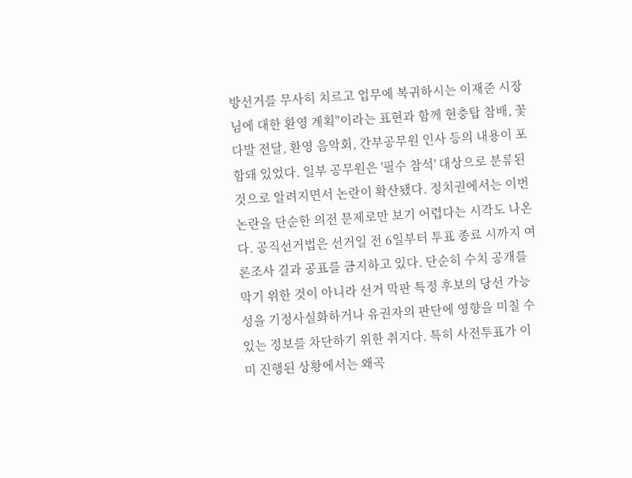방선거를 무사히 치르고 업무에 복귀하시는 이재준 시장님에 대한 환영 계획"이라는 표현과 함께 현충탑 참배, 꽃다발 전달, 환영 음악회, 간부공무원 인사 등의 내용이 포함돼 있었다. 일부 공무원은 '필수 참석' 대상으로 분류된 것으로 알려지면서 논란이 확산됐다. 정치권에서는 이번 논란을 단순한 의전 문제로만 보기 어렵다는 시각도 나온다. 공직선거법은 선거일 전 6일부터 투표 종료 시까지 여론조사 결과 공표를 금지하고 있다. 단순히 수치 공개를 막기 위한 것이 아니라 선거 막판 특정 후보의 당선 가능성을 기정사실화하거나 유권자의 판단에 영향을 미칠 수 있는 정보를 차단하기 위한 취지다. 특히 사전투표가 이미 진행된 상황에서는 왜곡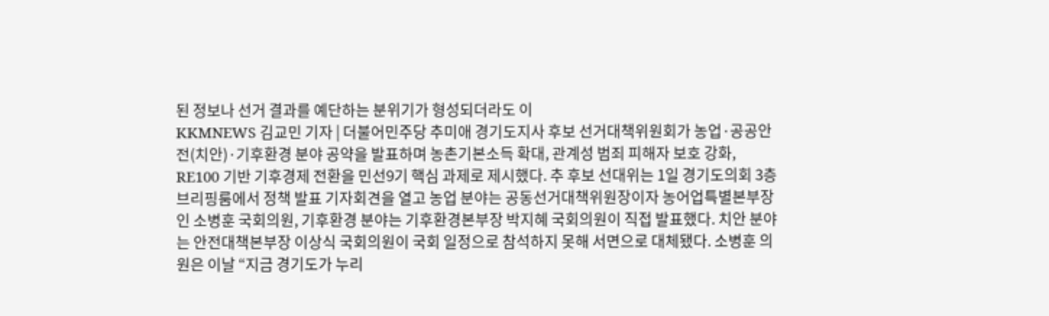된 정보나 선거 결과를 예단하는 분위기가 형성되더라도 이
KKMNEWS 김교민 기자 | 더불어민주당 추미애 경기도지사 후보 선거대책위원회가 농업·공공안전(치안)·기후환경 분야 공약을 발표하며 농촌기본소득 확대, 관계성 범죄 피해자 보호 강화, RE100 기반 기후경제 전환을 민선9기 핵심 과제로 제시했다. 추 후보 선대위는 1일 경기도의회 3층 브리핑룸에서 정책 발표 기자회견을 열고 농업 분야는 공동선거대책위원장이자 농어업특별본부장인 소병훈 국회의원, 기후환경 분야는 기후환경본부장 박지혜 국회의원이 직접 발표했다. 치안 분야는 안전대책본부장 이상식 국회의원이 국회 일정으로 참석하지 못해 서면으로 대체됐다. 소병훈 의원은 이날 “지금 경기도가 누리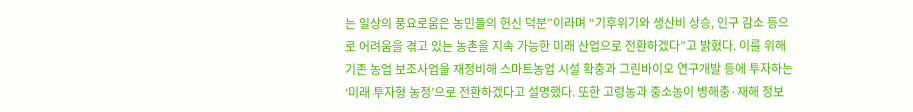는 일상의 풍요로움은 농민들의 헌신 덕분”이라며 “기후위기와 생산비 상승, 인구 감소 등으로 어려움을 겪고 있는 농촌을 지속 가능한 미래 산업으로 전환하겠다”고 밝혔다. 이를 위해 기존 농업 보조사업을 재정비해 스마트농업 시설 확충과 그린바이오 연구개발 등에 투자하는 ‘미래 투자형 농정’으로 전환하겠다고 설명했다. 또한 고령농과 중소농이 병해충·재해 정보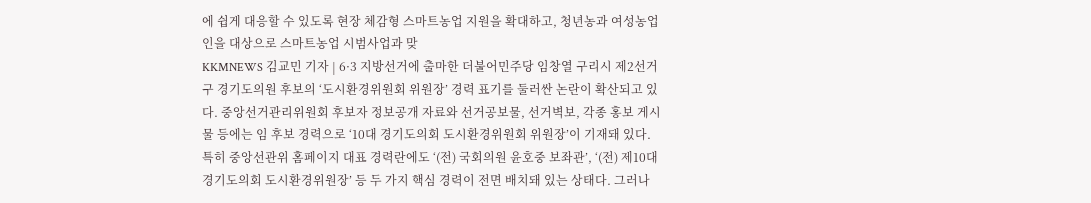에 쉽게 대응할 수 있도록 현장 체감형 스마트농업 지원을 확대하고, 청년농과 여성농업인을 대상으로 스마트농업 시범사업과 맞
KKMNEWS 김교민 기자 | 6·3 지방선거에 출마한 더불어민주당 임창열 구리시 제2선거구 경기도의원 후보의 ‘도시환경위원회 위원장’ 경력 표기를 둘러싼 논란이 확산되고 있다. 중앙선거관리위원회 후보자 정보공개 자료와 선거공보물, 선거벽보, 각종 홍보 게시물 등에는 임 후보 경력으로 ‘10대 경기도의회 도시환경위원회 위원장’이 기재돼 있다. 특히 중앙선관위 홈페이지 대표 경력란에도 ‘(전) 국회의원 윤호중 보좌관’, ‘(전) 제10대 경기도의회 도시환경위원장’ 등 두 가지 핵심 경력이 전면 배치돼 있는 상태다. 그러나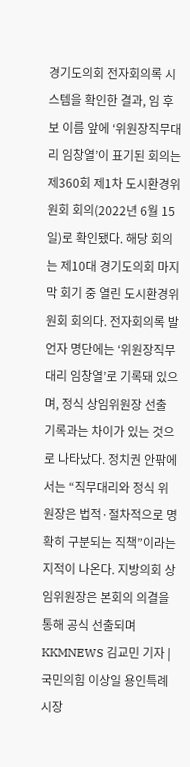경기도의회 전자회의록 시스템을 확인한 결과, 임 후보 이름 앞에 ‘위원장직무대리 임창열’이 표기된 회의는 제360회 제1차 도시환경위원회 회의(2022년 6월 15일)로 확인됐다. 해당 회의는 제10대 경기도의회 마지막 회기 중 열린 도시환경위원회 회의다. 전자회의록 발언자 명단에는 ‘위원장직무대리 임창열’로 기록돼 있으며, 정식 상임위원장 선출 기록과는 차이가 있는 것으로 나타났다. 정치권 안팎에서는 “직무대리와 정식 위원장은 법적·절차적으로 명확히 구분되는 직책”이라는 지적이 나온다. 지방의회 상임위원장은 본회의 의결을 통해 공식 선출되며
KKMNEWS 김교민 기자 | 국민의힘 이상일 용인특례시장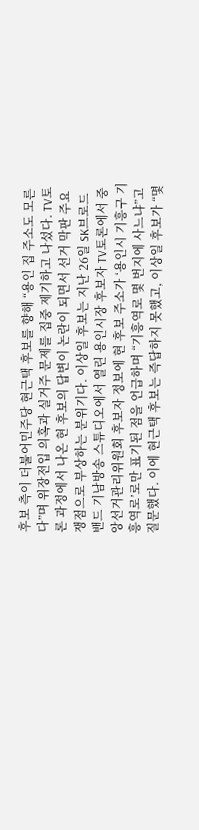후보 측이 더불어민주당 현근택 후보를 향해 “용인 집 주소도 모른다”며 위장전입 의혹과 실거주 문제를 집중 제기하고 나섰다. TV토론 과정에서 나온 현 후보의 답변이 논란이 되면서 선거 막판 주요 쟁점으로 부상하는 분위기다. 이상일 후보는 지난 26일 SK브로드밴드 기남방송 스튜디오에서 열린 용인시장 후보자 TV토론에서 중앙선거관리위원회 후보자 정보에 현 후보 주소가 ‘용인시 기흥구 기흥역로’로만 표기된 점을 언급하며 “기흥역로 몇 번지에 사느냐”고 질문했다. 이에 현근택 후보는 즉답하지 못했고, 이상일 후보가 “몇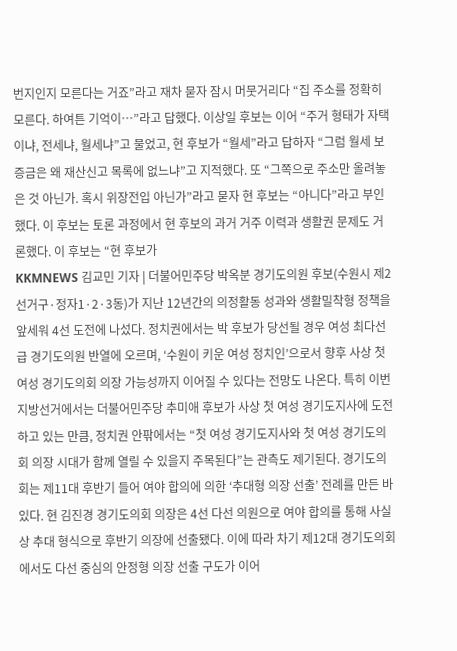번지인지 모른다는 거죠”라고 재차 묻자 잠시 머뭇거리다 “집 주소를 정확히 모른다. 하여튼 기억이…”라고 답했다. 이상일 후보는 이어 “주거 형태가 자택이냐, 전세냐, 월세냐”고 물었고, 현 후보가 “월세”라고 답하자 “그럼 월세 보증금은 왜 재산신고 목록에 없느냐”고 지적했다. 또 “그쪽으로 주소만 올려놓은 것 아닌가. 혹시 위장전입 아닌가”라고 묻자 현 후보는 “아니다”라고 부인했다. 이 후보는 토론 과정에서 현 후보의 과거 거주 이력과 생활권 문제도 거론했다. 이 후보는 “현 후보가
KKMNEWS 김교민 기자 | 더불어민주당 박옥분 경기도의원 후보(수원시 제2선거구·정자1·2·3동)가 지난 12년간의 의정활동 성과와 생활밀착형 정책을 앞세워 4선 도전에 나섰다. 정치권에서는 박 후보가 당선될 경우 여성 최다선급 경기도의원 반열에 오르며, ‘수원이 키운 여성 정치인’으로서 향후 사상 첫 여성 경기도의회 의장 가능성까지 이어질 수 있다는 전망도 나온다. 특히 이번 지방선거에서는 더불어민주당 추미애 후보가 사상 첫 여성 경기도지사에 도전하고 있는 만큼, 정치권 안팎에서는 “첫 여성 경기도지사와 첫 여성 경기도의회 의장 시대가 함께 열릴 수 있을지 주목된다”는 관측도 제기된다. 경기도의회는 제11대 후반기 들어 여야 합의에 의한 ‘추대형 의장 선출’ 전례를 만든 바 있다. 현 김진경 경기도의회 의장은 4선 다선 의원으로 여야 합의를 통해 사실상 추대 형식으로 후반기 의장에 선출됐다. 이에 따라 차기 제12대 경기도의회에서도 다선 중심의 안정형 의장 선출 구도가 이어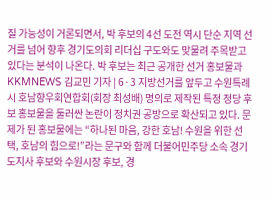질 가능성이 거론되면서, 박 후보의 4선 도전 역시 단순 지역 선거를 넘어 향후 경기도의회 리더십 구도와도 맞물려 주목받고 있다는 분석이 나온다. 박 후보는 최근 공개한 선거 홍보물과
KKMNEWS 김교민 기자 | 6·3 지방선거를 앞두고 수원특례시 호남향우회연합회(회장 최성배) 명의로 제작된 특정 정당 후보 홍보물을 둘러싼 논란이 정치권 공방으로 확산되고 있다. 문제가 된 홍보물에는 “하나된 마음, 강한 호남! 수원을 위한 선택, 호남의 힘으로!”라는 문구와 함께 더불어민주당 소속 경기도지사 후보와 수원시장 후보, 경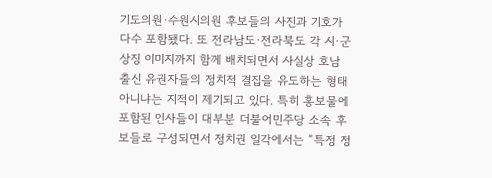기도의원·수원시의원 후보들의 사진과 기호가 다수 포함됐다. 또 전라남도·전라북도 각 시·군 상징 이미지까지 함께 배치되면서 사실상 호남 출신 유권자들의 정치적 결집을 유도하는 형태 아니냐는 지적이 제기되고 있다. 특히 홍보물에 포함된 인사들이 대부분 더불어민주당 소속 후보들로 구성되면서 정치권 일각에서는 “특정 정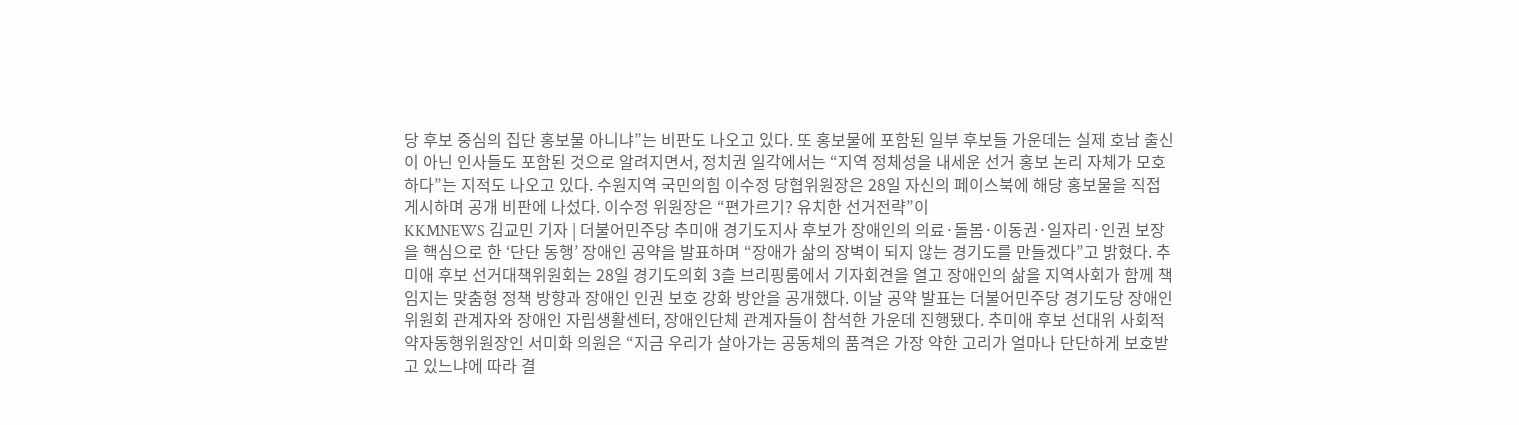당 후보 중심의 집단 홍보물 아니냐”는 비판도 나오고 있다. 또 홍보물에 포함된 일부 후보들 가운데는 실제 호남 출신이 아닌 인사들도 포함된 것으로 알려지면서, 정치권 일각에서는 “지역 정체성을 내세운 선거 홍보 논리 자체가 모호하다”는 지적도 나오고 있다. 수원지역 국민의힘 이수정 당협위원장은 28일 자신의 페이스북에 해당 홍보물을 직접 게시하며 공개 비판에 나섰다. 이수정 위원장은 “편가르기? 유치한 선거전략”이
KKMNEWS 김교민 기자 | 더불어민주당 추미애 경기도지사 후보가 장애인의 의료·돌봄·이동권·일자리·인권 보장을 핵심으로 한 ‘단단 동행’ 장애인 공약을 발표하며 “장애가 삶의 장벽이 되지 않는 경기도를 만들겠다”고 밝혔다. 추미애 후보 선거대책위원회는 28일 경기도의회 3츨 브리핑룸에서 기자회견을 열고 장애인의 삶을 지역사회가 함께 책임지는 맞춤형 정책 방향과 장애인 인권 보호 강화 방안을 공개했다. 이날 공약 발표는 더불어민주당 경기도당 장애인위원회 관계자와 장애인 자립생활센터, 장애인단체 관계자들이 참석한 가운데 진행됐다. 추미애 후보 선대위 사회적약자동행위원장인 서미화 의원은 “지금 우리가 살아가는 공동체의 품격은 가장 약한 고리가 얼마나 단단하게 보호받고 있느냐에 따라 결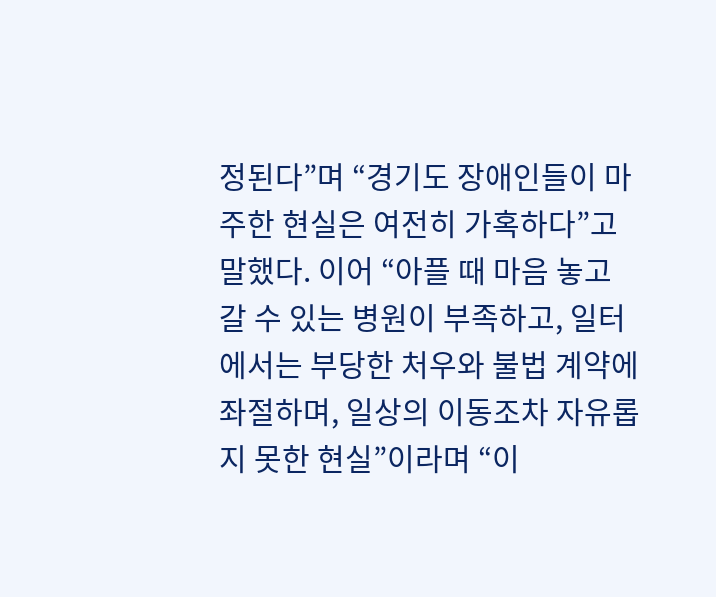정된다”며 “경기도 장애인들이 마주한 현실은 여전히 가혹하다”고 말했다. 이어 “아플 때 마음 놓고 갈 수 있는 병원이 부족하고, 일터에서는 부당한 처우와 불법 계약에 좌절하며, 일상의 이동조차 자유롭지 못한 현실”이라며 “이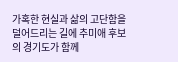가혹한 현실과 삶의 고단함을 덜어드리는 길에 추미애 후보의 경기도가 함께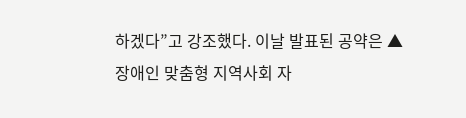하겠다”고 강조했다. 이날 발표된 공약은 ▲장애인 맞춤형 지역사회 자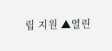립 지원 ▲열린